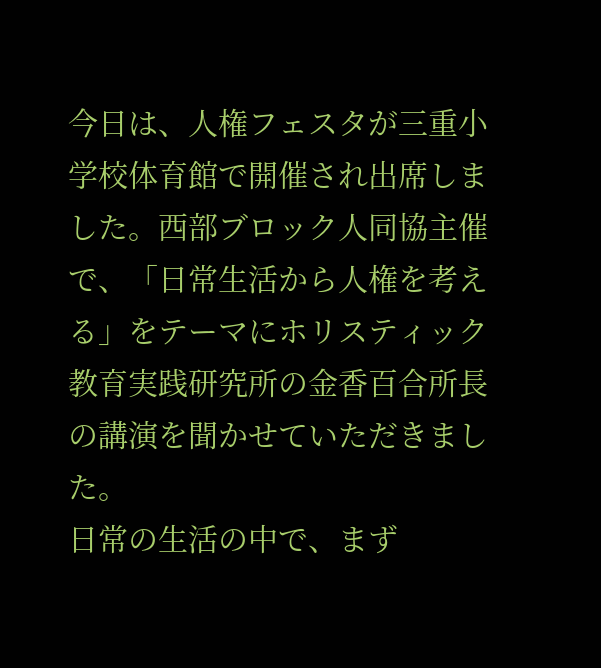今日は、人権フェスタが三重小学校体育館で開催され出席しました。西部ブロック人同協主催で、「日常生活から人権を考える」をテーマにホリスティック教育実践研究所の金香百合所長の講演を聞かせていただきました。
日常の生活の中で、まず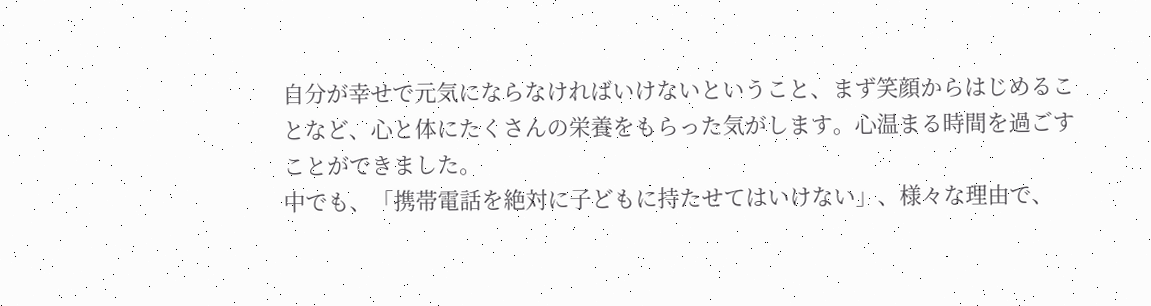自分が幸せで元気にならなければいけないということ、まず笑顔からはじめることなど、心と体にたくさんの栄養をもらった気がします。心温まる時間を過ごすことができました。
中でも、「携帯電話を絶対に子どもに持たせてはいけない」、様々な理由で、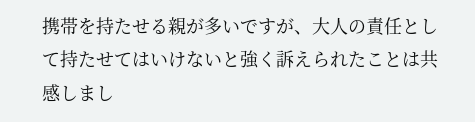携帯を持たせる親が多いですが、大人の責任として持たせてはいけないと強く訴えられたことは共感しまし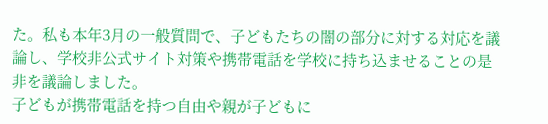た。私も本年3月の一般質問で、子どもたちの闇の部分に対する対応を議論し、学校非公式サイト対策や携帯電話を学校に持ち込ませることの是非を議論しました。
子どもが携帯電話を持つ自由や親が子どもに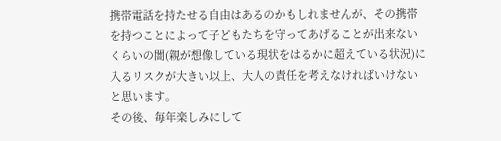携帯電話を持たせる自由はあるのかもしれませんが、その携帯を持つことによって子どもたちを守ってあげることが出来ないくらいの闇(親が想像している現状をはるかに超えている状況)に入るリスクが大きい以上、大人の責任を考えなければいけないと思います。
その後、毎年楽しみにして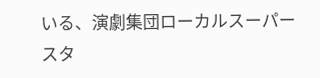いる、演劇集団ローカルスーパースタ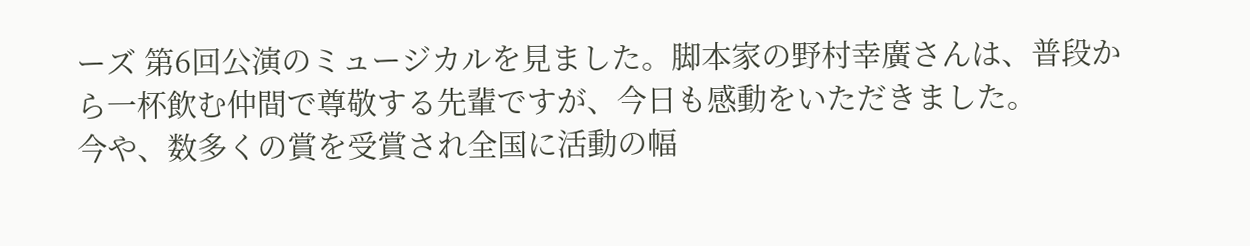ーズ 第6回公演のミュージカルを見ました。脚本家の野村幸廣さんは、普段から一杯飲む仲間で尊敬する先輩ですが、今日も感動をいただきました。
今や、数多くの賞を受賞され全国に活動の幅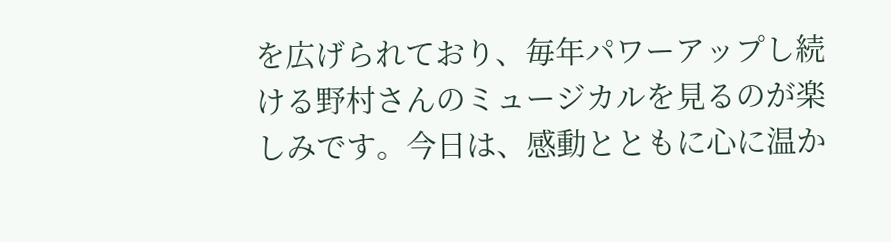を広げられており、毎年パワーアップし続ける野村さんのミュージカルを見るのが楽しみです。今日は、感動とともに心に温か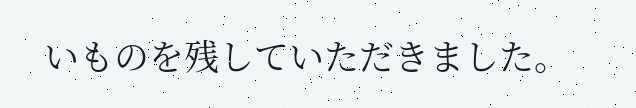いものを残していただきました。